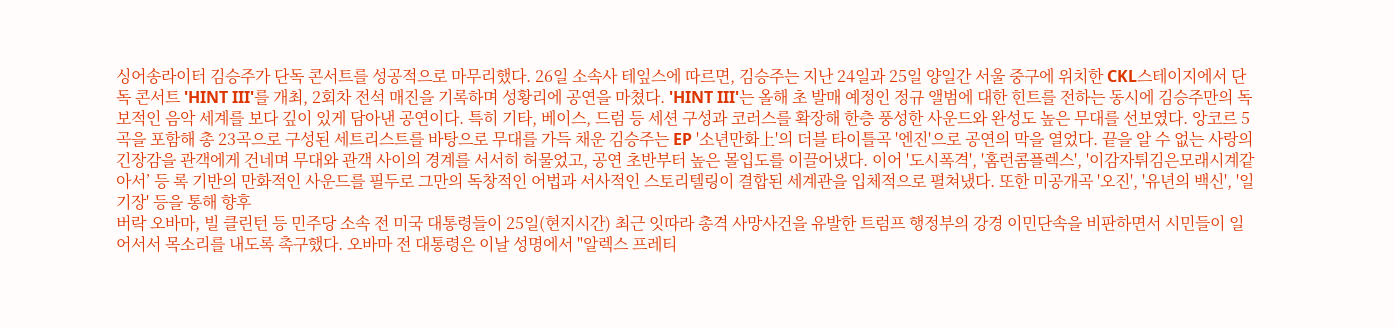싱어송라이터 김승주가 단독 콘서트를 성공적으로 마무리했다. 26일 소속사 테잎스에 따르면, 김승주는 지난 24일과 25일 양일간 서울 중구에 위치한 CKL스테이지에서 단독 콘서트 'HINT III'를 개최, 2회차 전석 매진을 기록하며 성황리에 공연을 마쳤다. 'HINT III'는 올해 초 발매 예정인 정규 앨범에 대한 힌트를 전하는 동시에 김승주만의 독보적인 음악 세계를 보다 깊이 있게 담아낸 공연이다. 특히 기타, 베이스, 드럼 등 세션 구성과 코러스를 확장해 한층 풍성한 사운드와 완성도 높은 무대를 선보였다. 앙코르 5곡을 포함해 총 23곡으로 구성된 세트리스트를 바탕으로 무대를 가득 채운 김승주는 EP '소년만화上'의 더블 타이틀곡 '엔진'으로 공연의 막을 열었다. 끝을 알 수 없는 사랑의 긴장감을 관객에게 건네며 무대와 관객 사이의 경계를 서서히 허물었고, 공연 초반부터 높은 몰입도를 이끌어냈다. 이어 '도시폭격', '홈런콤플렉스', '이감자튀김은모래시계같아서’ 등 록 기반의 만화적인 사운드를 필두로 그만의 독창적인 어법과 서사적인 스토리텔링이 결합된 세계관을 입체적으로 펼쳐냈다. 또한 미공개곡 '오진', '유년의 백신', '일기장' 등을 통해 향후
버락 오바마, 빌 클린턴 등 민주당 소속 전 미국 대통령들이 25일(현지시간) 최근 잇따라 총격 사망사건을 유발한 트럼프 행정부의 강경 이민단속을 비판하면서 시민들이 일어서서 목소리를 내도록 촉구했다. 오바마 전 대통령은 이날 성명에서 "알렉스 프레티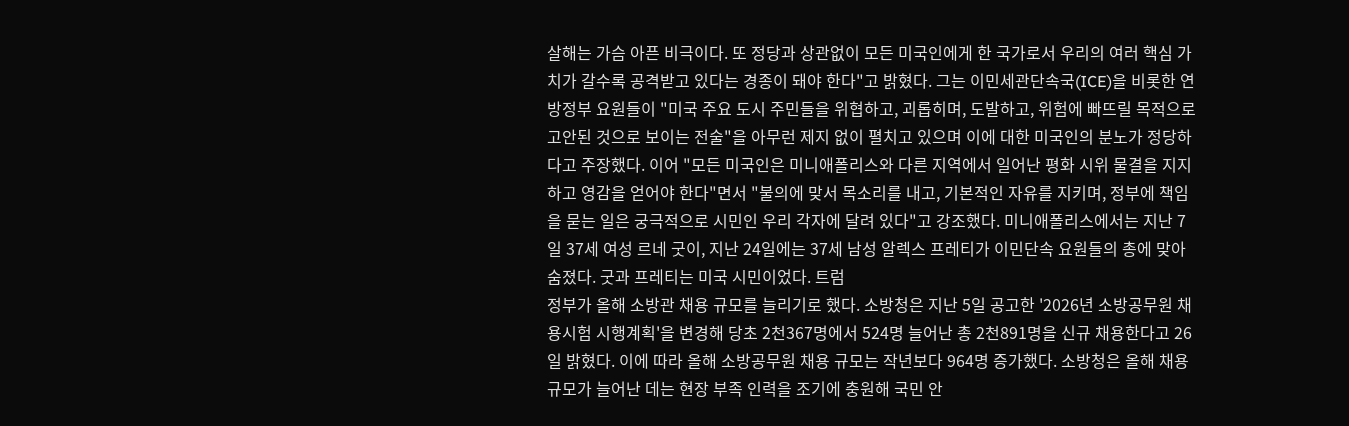살해는 가슴 아픈 비극이다. 또 정당과 상관없이 모든 미국인에게 한 국가로서 우리의 여러 핵심 가치가 갈수록 공격받고 있다는 경종이 돼야 한다"고 밝혔다. 그는 이민세관단속국(ICE)을 비롯한 연방정부 요원들이 "미국 주요 도시 주민들을 위협하고, 괴롭히며, 도발하고, 위험에 빠뜨릴 목적으로 고안된 것으로 보이는 전술"을 아무런 제지 없이 펼치고 있으며 이에 대한 미국인의 분노가 정당하다고 주장했다. 이어 "모든 미국인은 미니애폴리스와 다른 지역에서 일어난 평화 시위 물결을 지지하고 영감을 얻어야 한다"면서 "불의에 맞서 목소리를 내고, 기본적인 자유를 지키며, 정부에 책임을 묻는 일은 궁극적으로 시민인 우리 각자에 달려 있다"고 강조했다. 미니애폴리스에서는 지난 7일 37세 여성 르네 굿이, 지난 24일에는 37세 남성 알렉스 프레티가 이민단속 요원들의 총에 맞아 숨졌다. 굿과 프레티는 미국 시민이었다. 트럼
정부가 올해 소방관 채용 규모를 늘리기로 했다. 소방청은 지난 5일 공고한 '2026년 소방공무원 채용시험 시행계획'을 변경해 당초 2천367명에서 524명 늘어난 총 2천891명을 신규 채용한다고 26일 밝혔다. 이에 따라 올해 소방공무원 채용 규모는 작년보다 964명 증가했다. 소방청은 올해 채용 규모가 늘어난 데는 현장 부족 인력을 조기에 충원해 국민 안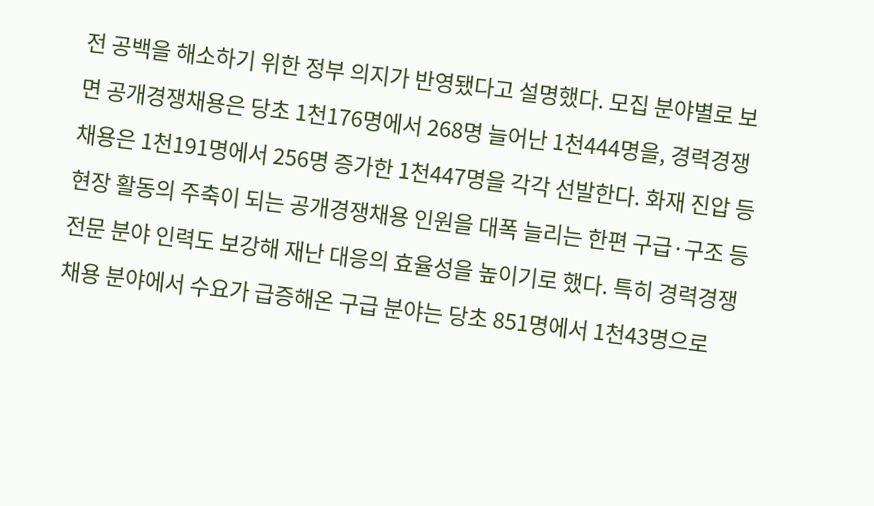전 공백을 해소하기 위한 정부 의지가 반영됐다고 설명했다. 모집 분야별로 보면 공개경쟁채용은 당초 1천176명에서 268명 늘어난 1천444명을, 경력경쟁채용은 1천191명에서 256명 증가한 1천447명을 각각 선발한다. 화재 진압 등 현장 활동의 주축이 되는 공개경쟁채용 인원을 대폭 늘리는 한편 구급·구조 등 전문 분야 인력도 보강해 재난 대응의 효율성을 높이기로 했다. 특히 경력경쟁채용 분야에서 수요가 급증해온 구급 분야는 당초 851명에서 1천43명으로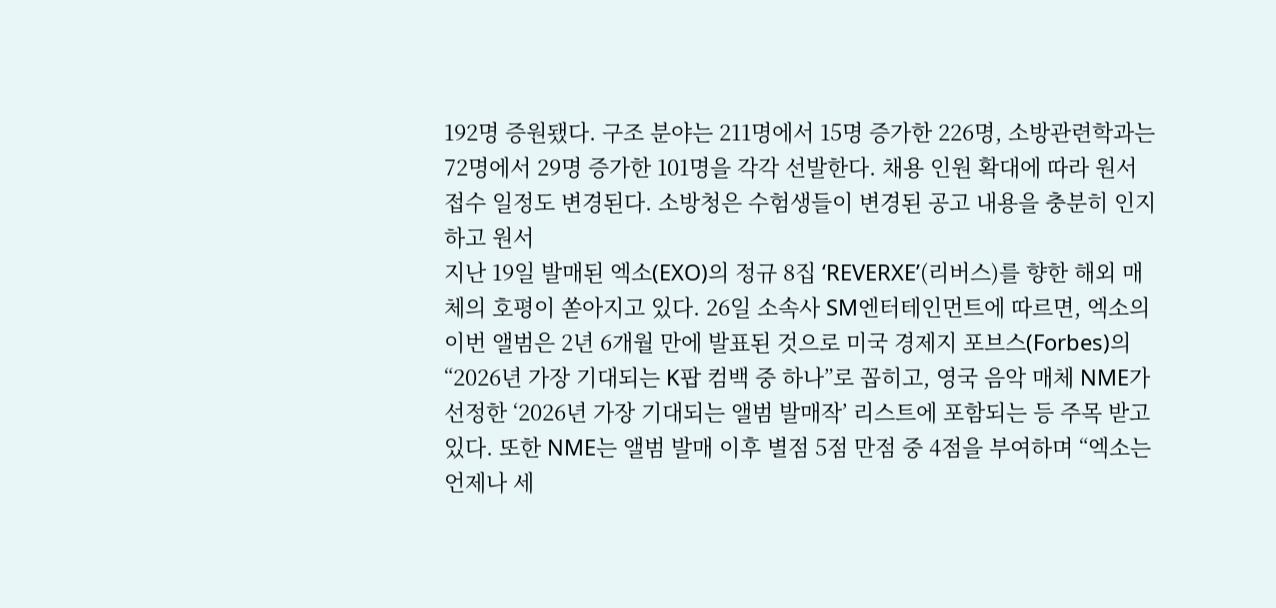192명 증원됐다. 구조 분야는 211명에서 15명 증가한 226명, 소방관련학과는 72명에서 29명 증가한 101명을 각각 선발한다. 채용 인원 확대에 따라 원서 접수 일정도 변경된다. 소방청은 수험생들이 변경된 공고 내용을 충분히 인지하고 원서
지난 19일 발매된 엑소(EXO)의 정규 8집 ‘REVERXE’(리버스)를 향한 해외 매체의 호평이 쏟아지고 있다. 26일 소속사 SM엔터테인먼트에 따르면, 엑소의 이번 앨범은 2년 6개월 만에 발표된 것으로 미국 경제지 포브스(Forbes)의 “2026년 가장 기대되는 K팝 컴백 중 하나”로 꼽히고, 영국 음악 매체 NME가 선정한 ‘2026년 가장 기대되는 앨범 발매작’ 리스트에 포함되는 등 주목 받고 있다. 또한 NME는 앨범 발매 이후 별점 5점 만점 중 4점을 부여하며 “엑소는 언제나 세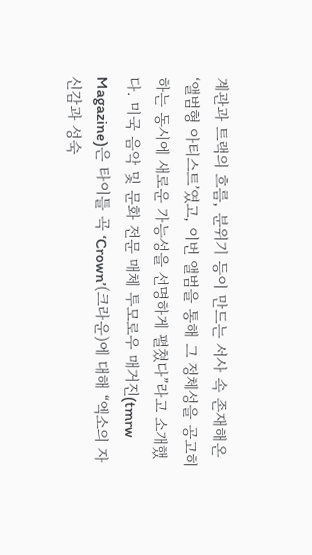계관과 트랙의 흐름, 분위기 등이 만드는 서사 속 존재해온 ‘앨범형 아티스트’였고, 이번 앨범을 통해 그 정체성을 공고히 하는 동시에 새로운 가능성을 선명하게 펼쳤다”라고 소개했다. 미국 음악 및 문화 전문 매체 투모로우 매거진(tmrw Magazine)은 타이틀 곡 ‘Crown’(크라운)에 대해 “엑소의 자신감과 성숙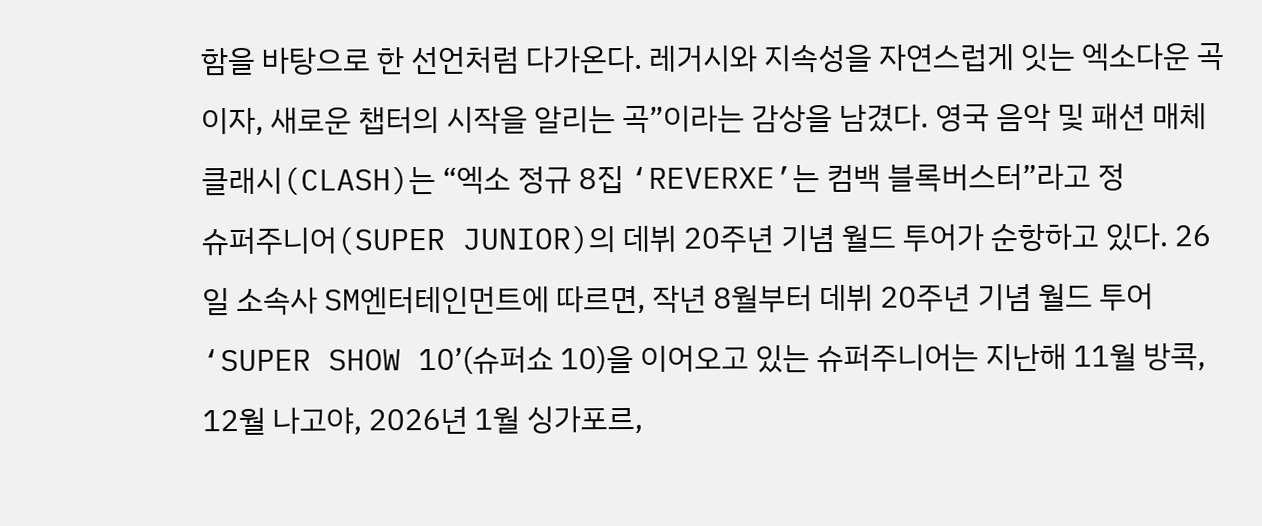함을 바탕으로 한 선언처럼 다가온다. 레거시와 지속성을 자연스럽게 잇는 엑소다운 곡이자, 새로운 챕터의 시작을 알리는 곡”이라는 감상을 남겼다. 영국 음악 및 패션 매체 클래시(CLASH)는 “엑소 정규 8집 ‘REVERXE’는 컴백 블록버스터”라고 정
슈퍼주니어(SUPER JUNIOR)의 데뷔 20주년 기념 월드 투어가 순항하고 있다. 26일 소속사 SM엔터테인먼트에 따르면, 작년 8월부터 데뷔 20주년 기념 월드 투어 ‘SUPER SHOW 10’(슈퍼쇼 10)을 이어오고 있는 슈퍼주니어는 지난해 11월 방콕, 12월 나고야, 2026년 1월 싱가포르,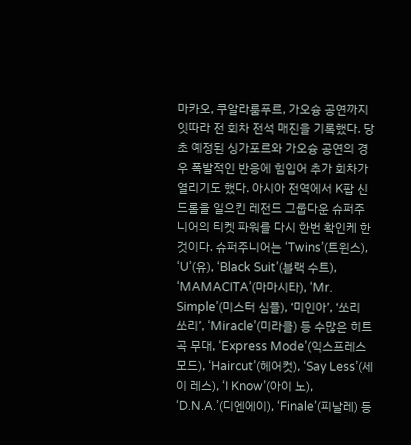마카오, 쿠알라룸푸르, 가오슝 공연까지 잇따라 전 회차 전석 매진을 기록했다. 당초 예정된 싱가포르와 가오슝 공연의 경우 폭발적인 반응에 힘입어 추가 회차가 열리기도 했다. 아시아 전역에서 K팝 신드롬을 일으킨 레전드 그룹다운 슈퍼주니어의 티켓 파워를 다시 한번 확인케 한 것이다. 슈퍼주니어는 ‘Twins’(트윈스), ‘U’(유), ‘Black Suit’(블랙 수트), ‘MAMACITA’(마마시타), ‘Mr. Simple’(미스터 심플), ‘미인아’, ‘쏘리 쏘리’, ‘Miracle’(미라클) 등 수많은 히트곡 무대, ‘Express Mode’(익스프레스 모드), ‘Haircut’(헤어컷), ‘Say Less’(세이 레스), ‘I Know’(아이 노), ‘D.N.A.’(디엔에이), ‘Finale’(피날레) 등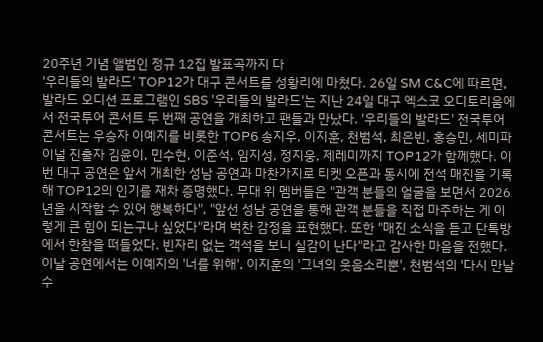20주년 기념 앨범인 정규 12집 발표곡까지 다
'우리들의 발라드' TOP12가 대구 콘서트를 성황리에 마쳤다. 26일 SM C&C에 따르면, 발라드 오디션 프로그램인 SBS '우리들의 발라드'는 지난 24일 대구 엑스코 오디토리움에서 전국투어 콘서트 두 번째 공연을 개최하고 팬들과 만났다. '우리들의 발라드' 전국투어 콘서트는 우승자 이예지를 비롯한 TOP6 송지우, 이지훈, 천범석, 최은빈, 홍승민, 세미파이널 진출자 김윤이, 민수현, 이준석, 임지성, 정지웅, 제레미까지 TOP12가 함께했다. 이번 대구 공연은 앞서 개최한 성남 공연과 마찬가지로 티켓 오픈과 동시에 전석 매진을 기록해 TOP12의 인기를 재차 증명했다. 무대 위 멤버들은 "관객 분들의 얼굴을 보면서 2026년을 시작할 수 있어 행복하다", "앞선 성남 공연을 통해 관객 분들을 직접 마주하는 게 이렇게 큰 힘이 되는구나 싶었다"라며 벅찬 감정을 표현했다. 또한 "매진 소식을 듣고 단톡방에서 한참을 떠들었다. 빈자리 없는 객석을 보니 실감이 난다"라고 감사한 마음을 전했다. 이날 공연에서는 이예지의 '너를 위해', 이지훈의 '그녀의 웃음소리뿐', 천범석의 '다시 만날 수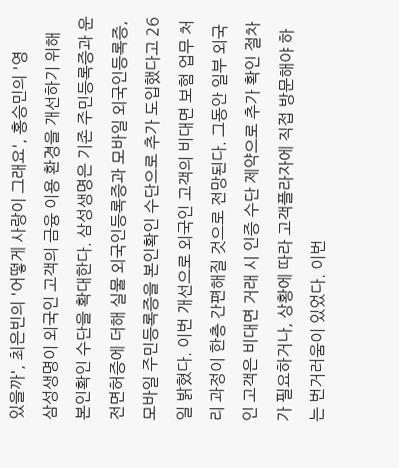있을까', 최은빈의 '어떻게 사랑이 그래요', 홍승민의 '영
삼성생명이 외국인 고객의 금융 이용 환경을 개선하기 위해 본인확인 수단을 확대한다. 삼성생명은 기존 주민등록증과 운전면허증에 더해 실물 외국인등록증과 모바일 외국인등록증, 모바일 주민등록증을 본인확인 수단으로 추가 도입했다고 26일 밝혔다. 이번 개선으로 외국인 고객의 비대면 보험 업무 처리 과정이 한층 간편해질 것으로 전망된다. 그동안 일부 외국인 고객은 비대면 거래 시 인증 수단 제약으로 추가 확인 절차가 필요하거나, 상황에 따라 고객플라자에 직접 방문해야 하는 번거러움이 있었다. 이번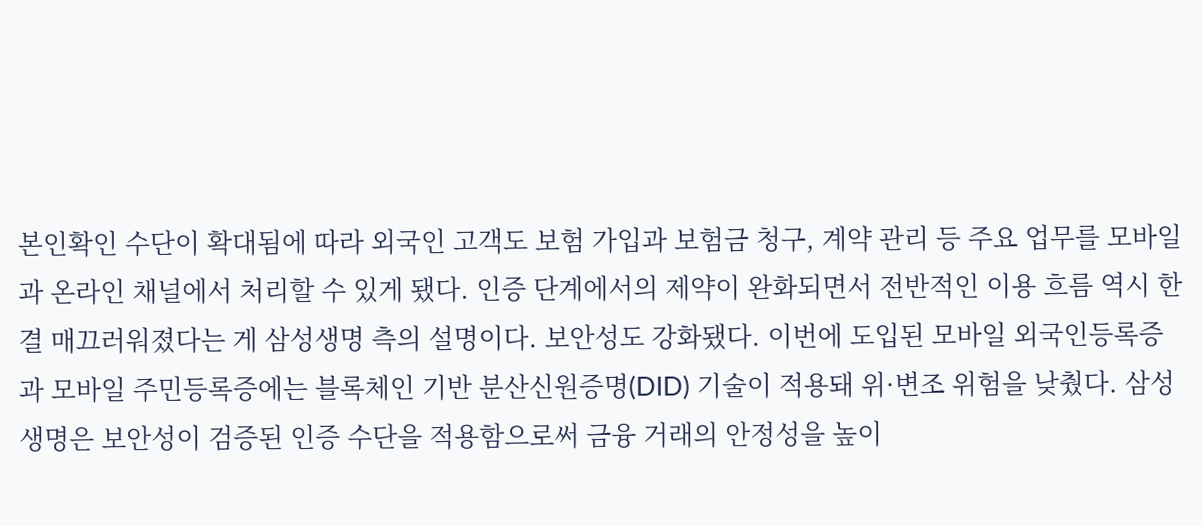본인확인 수단이 확대됨에 따라 외국인 고객도 보험 가입과 보험금 청구, 계약 관리 등 주요 업무를 모바일과 온라인 채널에서 처리할 수 있게 됐다. 인증 단계에서의 제약이 완화되면서 전반적인 이용 흐름 역시 한결 매끄러워졌다는 게 삼성생명 측의 설명이다. 보안성도 강화됐다. 이번에 도입된 모바일 외국인등록증과 모바일 주민등록증에는 블록체인 기반 분산신원증명(DID) 기술이 적용돼 위·변조 위험을 낮췄다. 삼성생명은 보안성이 검증된 인증 수단을 적용함으로써 금융 거래의 안정성을 높이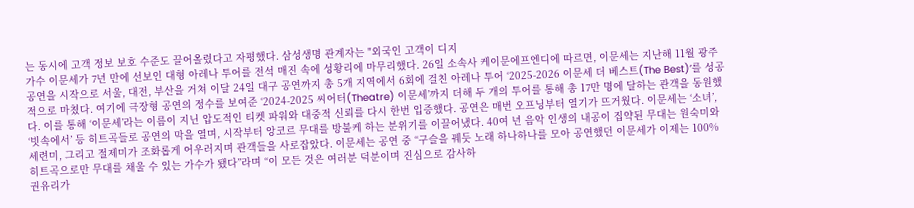는 동시에 고객 정보 보호 수준도 끌어올렸다고 자평했다. 삼성생명 관계자는 "외국인 고객이 디지
가수 이문세가 7년 만에 선보인 대형 아레나 투어를 전석 매진 속에 성황리에 마무리했다. 26일 소속사 케이문에프엔디에 따르면, 이문세는 지난해 11월 광주 공연을 시작으로 서울, 대전, 부산을 거쳐 이달 24일 대구 공연까지 총 5개 지역에서 6회에 걸친 아레나 투어 ‘2025-2026 이문세 더 베스트(The Best)’를 성공적으로 마쳤다. 여기에 극장형 공연의 정수를 보여준 ‘2024-2025 씨어터(Theatre) 이문세’까지 더해 두 개의 투어를 통해 총 17만 명에 달하는 관객을 동원했다. 이를 통해 ‘이문세’라는 이름이 지닌 압도적인 티켓 파워와 대중적 신뢰를 다시 한번 입증했다. 공연은 매번 오프닝부터 열기가 뜨거웠다. 이문세는 ‘소녀’, ‘빗속에서’ 등 히트곡들로 공연의 막을 열며, 시작부터 앙코르 무대를 방불케 하는 분위기를 이끌어냈다. 40여 년 음악 인생의 내공이 집약된 무대는 원숙미와 세련미, 그리고 절제미가 조화롭게 어우러지며 관객들을 사로잡았다. 이문세는 공연 중 “구슬을 꿰듯 노래 하나하나를 모아 공연했던 이문세가 이제는 100% 히트곡으로만 무대를 채울 수 있는 가수가 됐다”라며 “이 모든 것은 여러분 덕분이며 진심으로 감사하
권유리가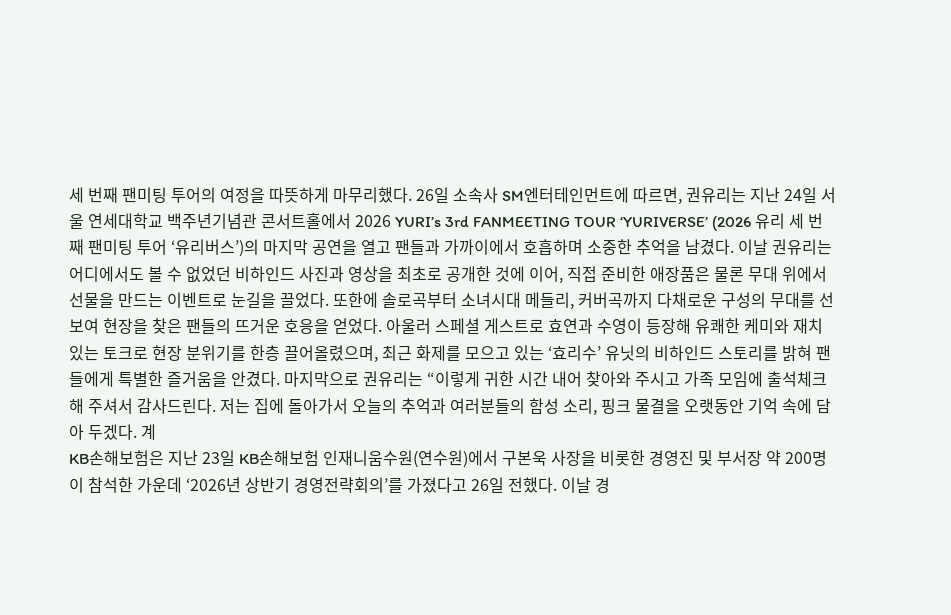세 번째 팬미팅 투어의 여정을 따뜻하게 마무리했다. 26일 소속사 SM엔터테인먼트에 따르면, 권유리는 지난 24일 서울 연세대학교 백주년기념관 콘서트홀에서 2026 YURI’s 3rd FANMEETING TOUR ‘YURIVERSE’ (2026 유리 세 번째 팬미팅 투어 ‘유리버스’)의 마지막 공연을 열고 팬들과 가까이에서 호흡하며 소중한 추억을 남겼다. 이날 권유리는 어디에서도 볼 수 없었던 비하인드 사진과 영상을 최초로 공개한 것에 이어, 직접 준비한 애장품은 물론 무대 위에서 선물을 만드는 이벤트로 눈길을 끌었다. 또한에 솔로곡부터 소녀시대 메들리, 커버곡까지 다채로운 구성의 무대를 선보여 현장을 찾은 팬들의 뜨거운 호응을 얻었다. 아울러 스페셜 게스트로 효연과 수영이 등장해 유쾌한 케미와 재치 있는 토크로 현장 분위기를 한층 끌어올렸으며, 최근 화제를 모으고 있는 ‘효리수’ 유닛의 비하인드 스토리를 밝혀 팬들에게 특별한 즐거움을 안겼다. 마지막으로 권유리는 “이렇게 귀한 시간 내어 찾아와 주시고 가족 모임에 출석체크해 주셔서 감사드린다. 저는 집에 돌아가서 오늘의 추억과 여러분들의 함성 소리, 핑크 물결을 오랫동안 기억 속에 담아 두겠다. 계
KB손해보험은 지난 23일 KB손해보험 인재니움수원(연수원)에서 구본욱 사장을 비롯한 경영진 및 부서장 약 200명이 참석한 가운데 ‘2026년 상반기 경영전략회의’를 가졌다고 26일 전했다. 이날 경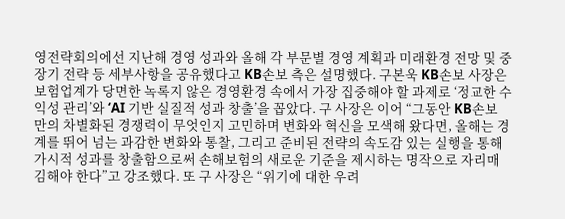영전략회의에선 지난해 경영 성과와 올해 각 부문별 경영 계획과 미래환경 전망 및 중장기 전략 등 세부사항을 공유했다고 KB손보 측은 설명했다. 구본욱 KB손보 사장은 보험업계가 당면한 녹록지 않은 경영환경 속에서 가장 집중해야 할 과제로 ‘정교한 수익성 관리’와 ‘AI 기반 실질적 성과 창출’을 꼽았다. 구 사장은 이어 “그동안 KB손보 만의 차별화된 경쟁력이 무엇인지 고민하며 변화와 혁신을 모색해 왔다면, 올해는 경계를 뛰어 넘는 과감한 변화와 통찰, 그리고 준비된 전략의 속도감 있는 실행을 통해 가시적 성과를 창출함으로써 손해보험의 새로운 기준을 제시하는 명작으로 자리매김해야 한다”고 강조했다. 또 구 사장은 “위기에 대한 우려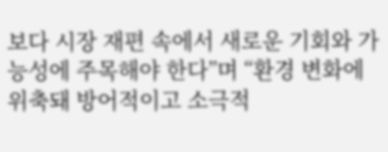보다 시장 재편 속에서 새로운 기회와 가능성에 주목해야 한다”며 “환경 변화에 위축돼 방어적이고 소극적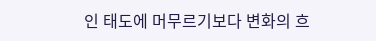인 태도에 머무르기보다 변화의 흐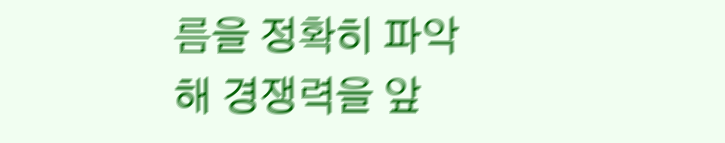름을 정확히 파악해 경쟁력을 앞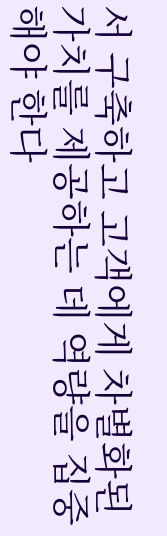서 구축하고 고객에게 차별화된 가치를 제공하는 데 역량을 집중해야 한다